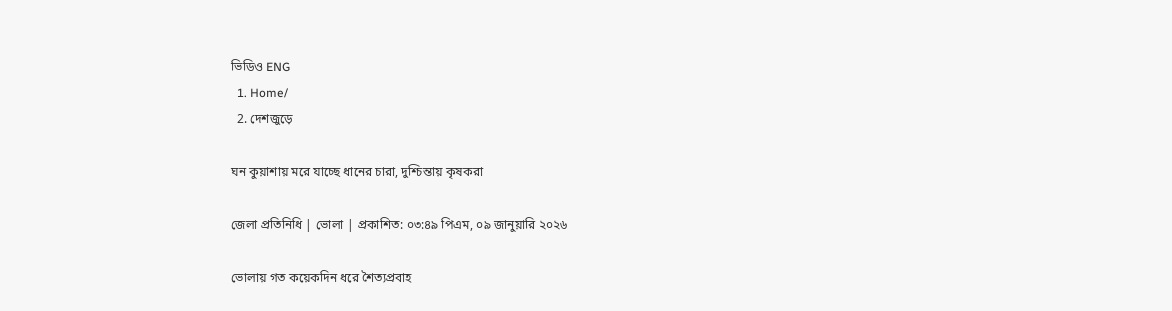ভিডিও ENG
  1. Home/
  2. দেশজুড়ে

ঘন কুয়াশায় মরে যাচ্ছে ধানের চারা, দুশ্চিন্তায় কৃষকরা

জেলা প্রতিনিধি | ভোলা | প্রকাশিত: ০৩:৪৯ পিএম, ০৯ জানুয়ারি ২০২৬

ভোলায় গত কয়েকদিন ধরে শৈত্যপ্রবাহ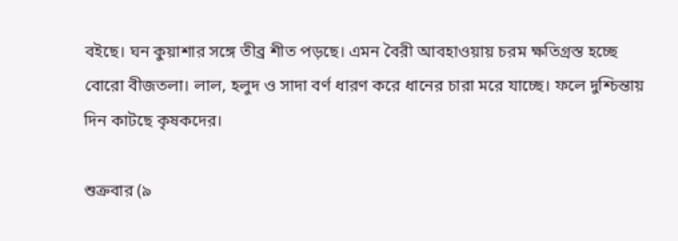বইছে। ঘন কুয়াশার সঙ্গে তীব্র শীত পড়ছে। এমন বৈরী আবহাওয়ায় চরম ক্ষতিগ্রস্ত হচ্ছে বোরো বীজতলা। লাল, হলুদ ও সাদা বর্ণ ধারণ করে ধানের চারা মরে যাচ্ছে। ফলে দুশ্চিন্তায় দিন কাটছে কৃষকদের।

শুক্রবার (৯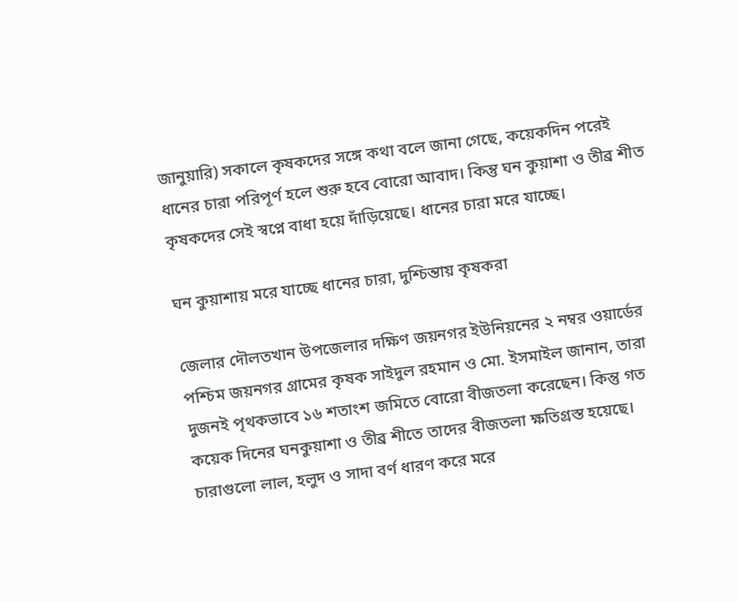জানুয়ারি) সকালে কৃষকদের সঙ্গে কথা বলে জানা গেছে, কয়েকদিন পরেই ধানের চারা পরিপূর্ণ হলে শুরু হবে বোরো আবাদ। কিন্তু ঘন কুয়াশা ও তীব্র শীত কৃষকদের সেই স্বপ্নে বাধা হয়ে দাঁড়িয়েছে। ধানের চারা মরে যাচ্ছে।

ঘন কুয়াশায় মরে যাচ্ছে ধানের চারা, দুশ্চিন্তায় কৃষকরা

জেলার দৌলতখান উপজেলার দক্ষিণ জয়নগর ইউনিয়নের ২ নম্বর ওয়ার্ডের পশ্চিম জয়নগর গ্রামের কৃষক সাইদুল রহমান ও মো. ইসমাইল জানান, তারা দুজনই পৃথকভাবে ১৬ শতাংশ জমিতে বোরো বীজতলা করেছেন। কিন্তু গত কয়েক দিনের ঘনকুয়াশা ও তীব্র শীতে তাদের বীজতলা ক্ষতিগ্রস্ত হয়েছে। চারাগুলো লাল, হলুদ ও সাদা বর্ণ ধারণ করে মরে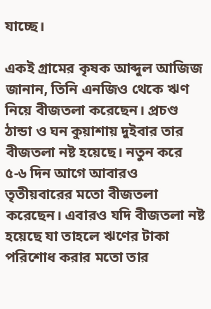যাচ্ছে।

একই গ্রামের কৃষক আব্দুল আজিজ জানান, তিনি এনজিও থেকে ঋণ নিয়ে বীজতলা করেছেন। প্রচণ্ড ঠান্ডা ও ঘন কুয়াশায় দুইবার তার বীজতলা নষ্ট হয়েছে। নতুন করে ৫-৬ দিন আগে আবারও তৃতীয়বারের মতো বীজতলা করেছেন। এবারও যদি বীজতলা নষ্ট হয়েছে যা তাহলে ঋণের টাকা পরিশোধ করার মতো তার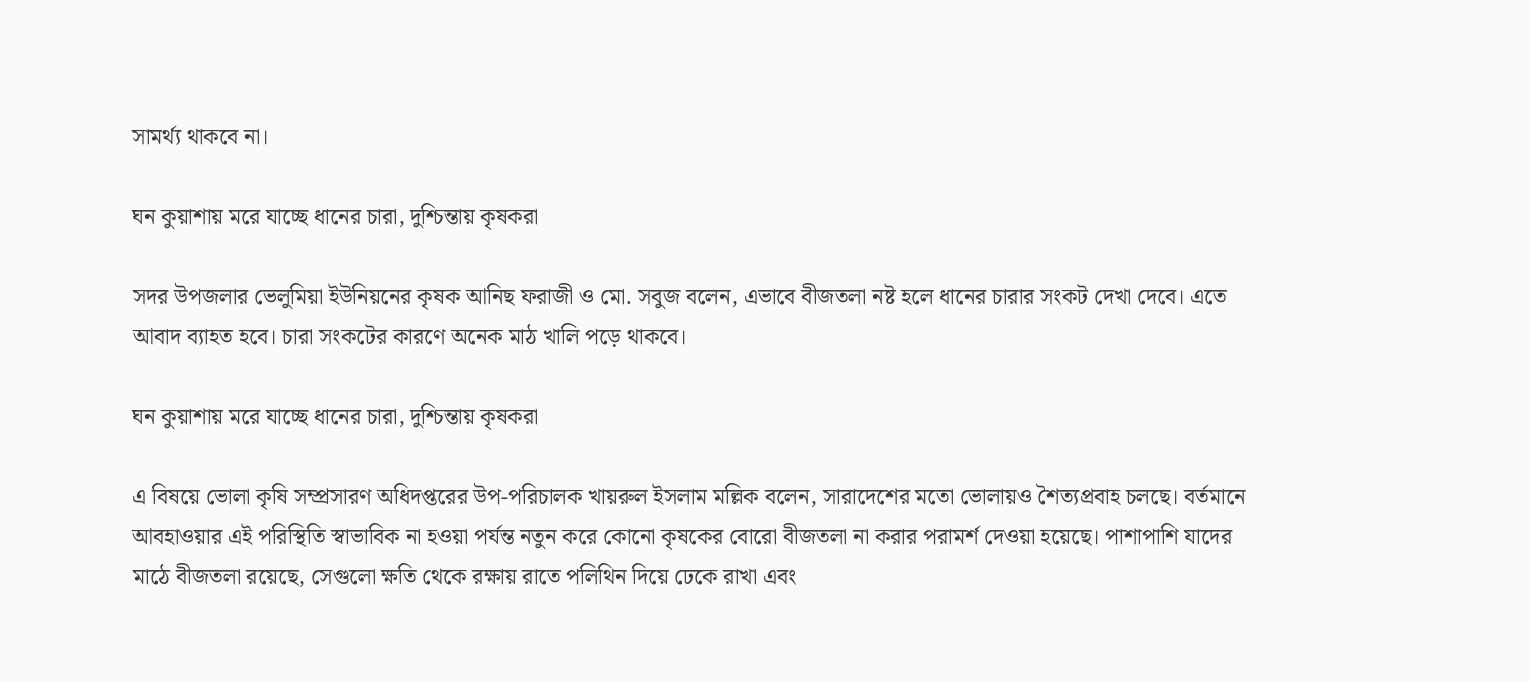সামর্থ্য থাকবে না।

ঘন কুয়াশায় মরে যাচ্ছে ধানের চারা, দুশ্চিন্তায় কৃষকরা

সদর উপজলার ভেলুমিয়া ইউনিয়নের কৃষক আনিছ ফরাজী ও মো. সবুজ বলেন, এভাবে বীজতলা নষ্ট হলে ধানের চারার সংকট দেখা দেবে। এতে আবাদ ব্যাহত হবে। চারা সংকটের কারণে অনেক মাঠ খালি পড়ে থাকবে।

ঘন কুয়াশায় মরে যাচ্ছে ধানের চারা, দুশ্চিন্তায় কৃষকরা

এ বিষয়ে ভোলা কৃষি সম্প্রসারণ অধিদপ্তরের উপ-পরিচালক খায়রুল ইসলাম মল্লিক বলেন, সারাদেশের মতো ভোলায়ও শৈত্যপ্রবাহ চলছে। বর্তমানে আবহাওয়ার এই পরিস্থিতি স্বাভাবিক না হওয়া পর্যন্ত নতুন করে কোনো কৃষকের বোরো বীজতলা না করার পরামর্শ দেওয়া হয়েছে। পাশাপাশি যাদের মাঠে বীজতলা রয়েছে, সেগুলো ক্ষতি থেকে রক্ষায় রাতে পলিথিন দিয়ে ঢেকে রাখা এবং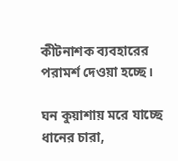কীটনাশক ব্যবহারের পরামর্শ দেওয়া হচ্ছে।

ঘন কুয়াশায় মরে যাচ্ছে ধানের চারা,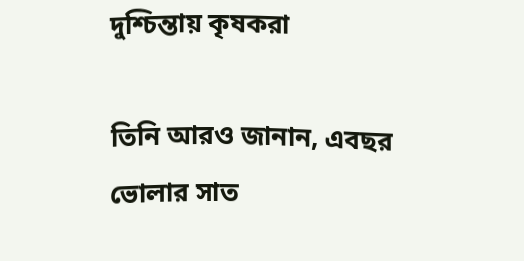দুশ্চিন্তায় কৃষকরা

তিনি আরও জানান, এবছর ভোলার সাত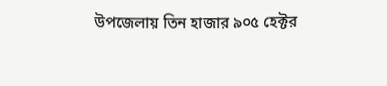উপজেলায় তিন হাজার ৯০৫ হেক্টর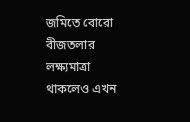জমিতে বোরো বীজতলার লক্ষ্যমাত্রা থাকলেও এখন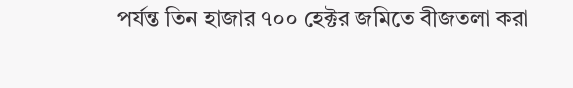পর্যন্ত তিন হাজার ৭০০ হেক্টর জমিতে বীজতলা করা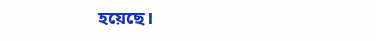হয়েছে।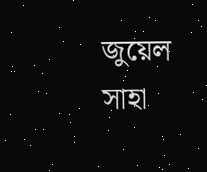জুয়েল সাহা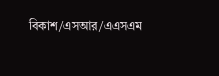বিকাশ/এসআর/এএসএম